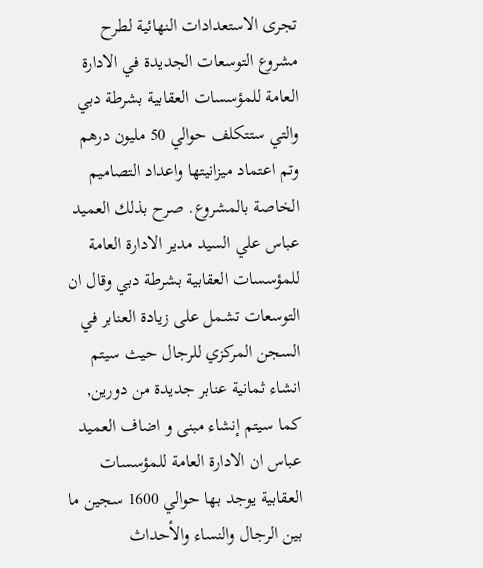تجرى الاستعدادات النهائية لطرح مشروع التوسعات الجديدة في الادارة العامة للمؤسسات العقابية بشرطة دبي والتي ستتكلف حوالي 50 مليون درهم وتم اعتماد ميزانيتها واعداد التصاميم الخاصة بالمشروع. صرح بذلك العميد عباس علي السيد مدير الادارة العامة للمؤسسات العقابية بشرطة دبي وقال ان التوسعات تشمل على زيادة العنابر في السجن المركزي للرجال حيث سيتم انشاء ثمانية عنابر جديدة من دورين, كما سيتم إنشاء مبنى و اضاف العميد عباس ان الادارة العامة للمؤسسات العقابية يوجد بها حوالي 1600 سجين ما بين الرجال والنساء والأحداث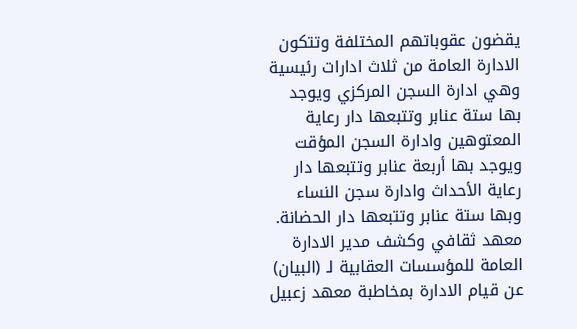يقضون عقوباتهم المختلفة وتتكون الادارة العامة من ثلاث ادارات رئيسية وهي ادارة السجن المركزي ويوجد بها ستة عنابر وتتبعها دار رعاية المعتوهين وادارة السجن المؤقت ويوجد بها أربعة عنابر وتتبعها دار رعاية الأحداث وادارة سجن النساء وبها ستة عنابر وتتبعها دار الحضانة. معهد ثقافي وكشف مدير الادارة العامة للمؤسسات العقابية لـ (البيان) عن قيام الادارة بمخاطبة معهد زعبيل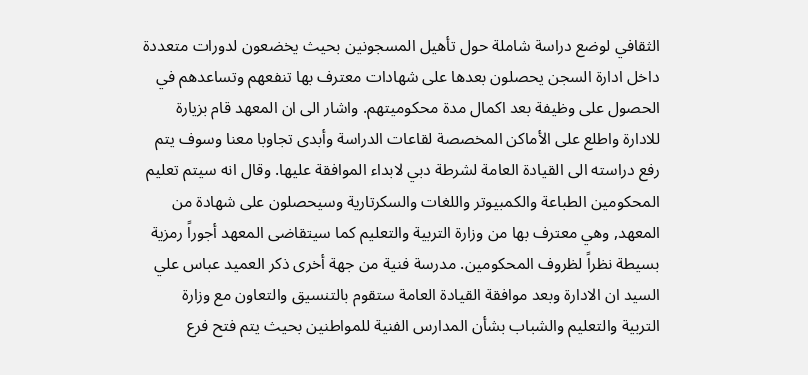الثقافي لوضع دراسة شاملة حول تأهيل المسجونين بحيث يخضعون لدورات متعددة داخل ادارة السجن يحصلون بعدها على شهادات معترف بها تنفعهم وتساعدهم في الحصول على وظيفة بعد اكمال مدة محكوميتهم. واشار الى ان المعهد قام بزيارة للادارة واطلع على الأماكن المخصصة لقاعات الدراسة وأبدى تجاوبا معنا وسوف يتم رفع دراسته الى القيادة العامة لشرطة دبي لابداء الموافقة عليها. وقال انه سيتم تعليم المحكومين الطباعة والكمبيوتر واللغات والسكرتارية وسيحصلون على شهادة من المعهد, وهي معترف بها من وزارة التربية والتعليم كما سيتقاضى المعهد أجوراً رمزية بسيطة نظراً لظروف المحكومين. مدرسة فنية من جهة أخرى ذكر العميد عباس علي السيد ان الادارة وبعد موافقة القيادة العامة ستقوم بالتنسيق والتعاون مع وزارة التربية والتعليم والشباب بشأن المدارس الفنية للمواطنين بحيث يتم فتح فرع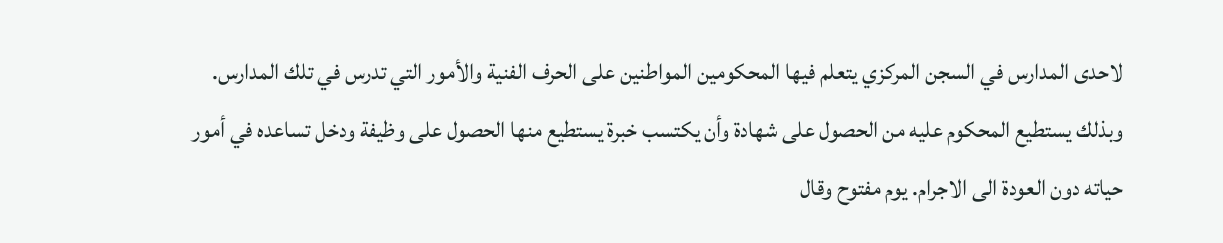لاحدى المدارس في السجن المركزي يتعلم فيها المحكومين المواطنين على الحرف الفنية والأمور التي تدرس في تلك المدارس. وبذلك يستطيع المحكوم عليه من الحصول على شهادة وأن يكتسب خبرة يستطيع منها الحصول على وظيفة ودخل تساعده في أمور حياته دون العودة الى الاجرام. يوم مفتوح وقال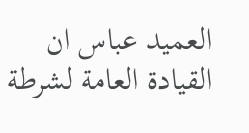العميد عباس ان القيادة العامة لشرطة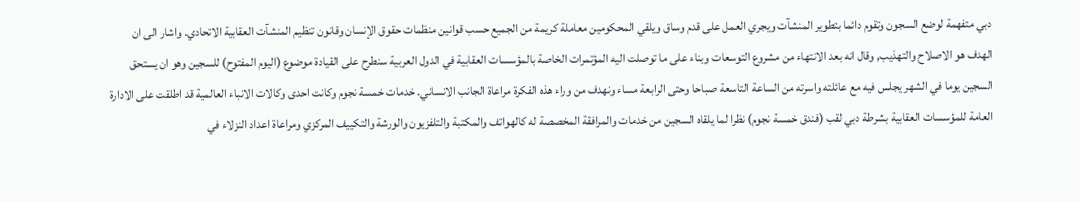دبي متفهمة لوضع السجون وتقوم دائما بتطوير المنشآت ويجري العمل على قدم وساق ويلقي المحكومين معاملة كريمة من الجميع حسب قوانين منظمات حقوق الإنسان وقانون تنظيم المنشآت العقابية الاتحادي. واشار الى ان الهدف هو الاصلاح والتهذيب, وقال انه بعد الانتهاء من مشروع التوسعات وبناء على ما توصلت اليه المؤتمرات الخاصة بالمؤسسات العقابية في الدول العربية سنطرح على القيادة موضوع (اليوم المفتوح) للسجين وهو ان يستحق السجين يوما في الشهر يجلس فيه مع عائلته واسرته من الساعة التاسعة صباحا وحتى الرابعة مساء ونهدف من وراء هذه الفكرة مراعاة الجانب الانساني. خدمات خمسة نجوم وكانت احدى وكالات الانباء العالمية قد اطلقت على الادارة العامة للمؤسسات العقابية بشرطة دبي لقب (فندق خمسة نجوم) نظرا لما يلقاه السجين من خدمات والمرافقة المخصصة له كالهواتف والمكتبة والتلفزيون والورشة والتكييف المركزي ومراعاة اعداد النزلاء في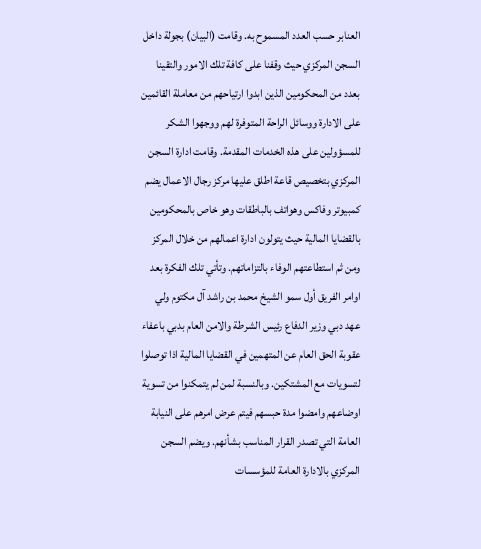العنابر حسب العدد المسموح به. وقامت (البيان) بجولة داخل السجن المركزي حيث وقفنا على كافة تلك الامور والتقينا بعدد من المحكومين الذين ابدوا ارتياحهم من معاملة القائمين على الادارة ووسائل الراحة المتوفرة لهم ووجهوا الشكر للمسؤولين على هذه الخدمات المقدمة. وقامت ادارة السجن المركزي بتخصيص قاعة اطلق عليها مركز رجال الاعمال يضم كمبيوتر وفاكس وهواتف بالباطقات وهو خاص بالمحكومين بالقضايا المالية حيث يتولون ادارة اعمالهم من خلال المركز ومن ثم استطاعتهم الوفاء بالتزاماتهم. وتأتي تلك الفكرة بعد اوامر الفريق أول سمو الشيخ محمد بن راشد آل مكتوم ولي عهد دبي وزير الدفاع رئيس الشرطة والامن العام بدبي باعفاء عقوبة الحق العام عن المتهمين في القضايا المالية اذا توصلوا لتسويات مع المشتكين. وبالنسبة لمن لم يتمكنوا من تسوية اوضاعهم وامضوا مدة حبسهم فيتم عرض امرهم على النيابة العامة التي تصدر القرار المناسب بشأنهم. ويضم السجن المركزي بالادارة العامة للمؤسسات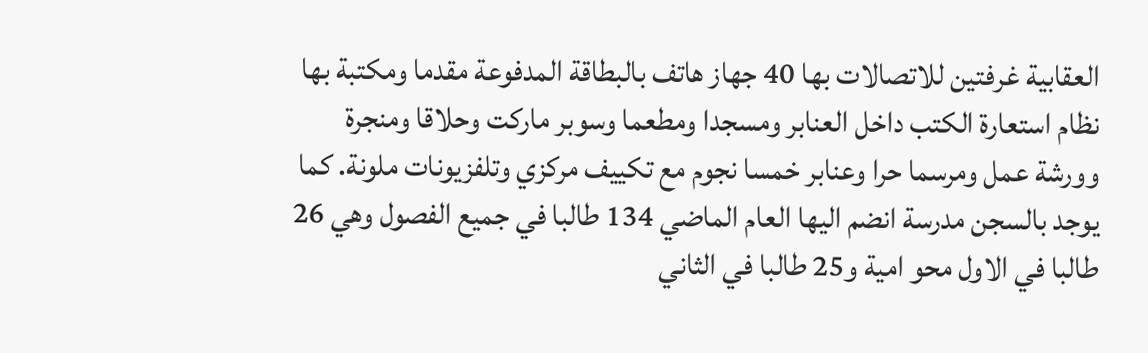العقابية غرفتين للاتصالات بها 40 جهاز هاتف بالبطاقة المدفوعة مقدما ومكتبة بها نظام استعارة الكتب داخل العنابر ومسجدا ومطعما وسوبر ماركت وحلاقا ومنجرة وورشة عمل ومرسما حرا وعنابر خمسا نجوم مع تكييف مركزي وتلفزيونات ملونة. كما يوجد بالسجن مدرسة انضم اليها العام الماضي 134 طالبا في جميع الفصول وهي 26 طالبا في الاول محو امية و25 طالبا في الثاني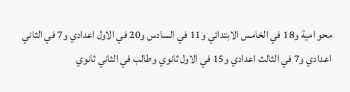محو امية و18 في الخامس الابتدائي و11 في السادس و20 في الاول اعدادي و7 في الثاني اعدادي و7 في الثالث اعدادي و15 في الاول ثانوي وطالب في الثاني ثانوي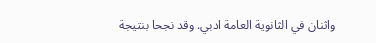واثنان في الثانوية العامة ادبي. وقد نجحا بنتيجة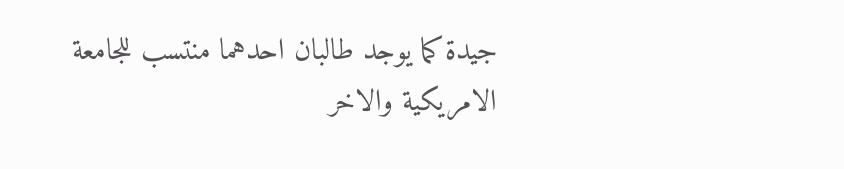جيدة كما يوجد طالبان احدهما منتسب للجامعة الامريكية والاخر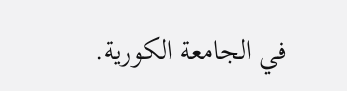في الجامعة الكورية.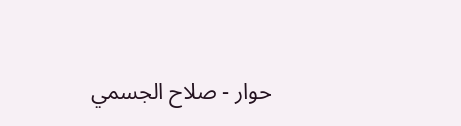حوار - صلاح الجسمي